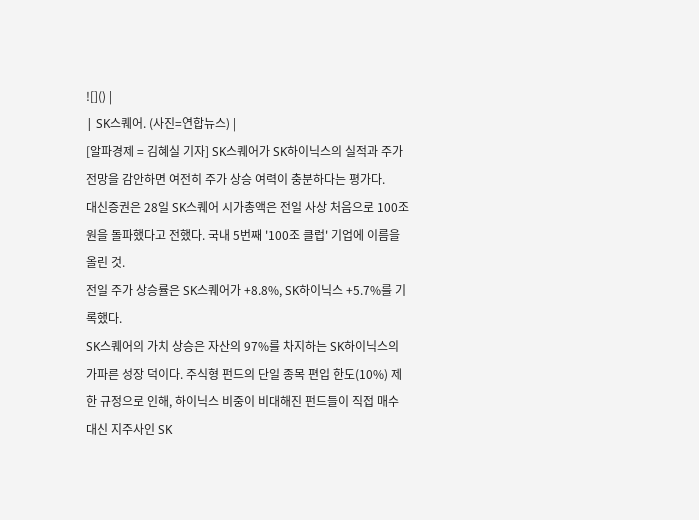![]() |
| SK스퀘어. (사진=연합뉴스) |
[알파경제 = 김혜실 기자] SK스퀘어가 SK하이닉스의 실적과 주가 전망을 감안하면 여전히 주가 상승 여력이 충분하다는 평가다.
대신증권은 28일 SK스퀘어 시가총액은 전일 사상 처음으로 100조원을 돌파했다고 전했다. 국내 5번째 '100조 클럽' 기업에 이름을 올린 것.
전일 주가 상승률은 SK스퀘어가 +8.8%, SK하이닉스 +5.7%를 기록했다.
SK스퀘어의 가치 상승은 자산의 97%를 차지하는 SK하이닉스의 가파른 성장 덕이다. 주식형 펀드의 단일 종목 편입 한도(10%) 제한 규정으로 인해, 하이닉스 비중이 비대해진 펀드들이 직접 매수 대신 지주사인 SK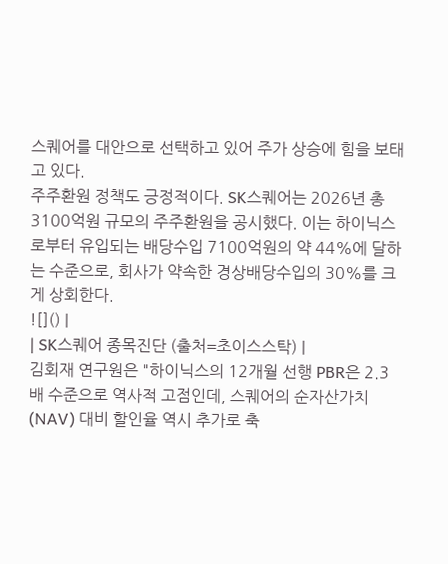스퀘어를 대안으로 선택하고 있어 주가 상승에 힘을 보태고 있다.
주주환원 정책도 긍정적이다. SK스퀘어는 2026년 총 3100억원 규모의 주주환원을 공시했다. 이는 하이닉스로부터 유입되는 배당수입 7100억원의 약 44%에 달하는 수준으로, 회사가 약속한 경상배당수입의 30%를 크게 상회한다.
![]() |
| SK스퀘어 종목진단 (출처=초이스스탁) |
김회재 연구원은 "하이닉스의 12개월 선행 PBR은 2.3배 수준으로 역사적 고점인데, 스퀘어의 순자산가치(NAV) 대비 할인율 역시 추가로 축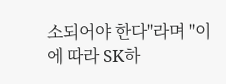소되어야 한다"라며 "이에 따라 SK하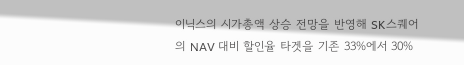이닉스의 시가총액 상승 전망을 반영해 SK스퀘어의 NAV 대비 할인율 타겟을 기존 33%에서 30%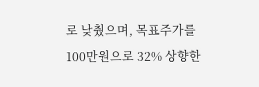로 낮췄으며, 목표주가를 100만원으로 32% 상향한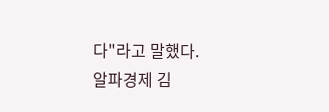다"라고 말했다.
알파경제 김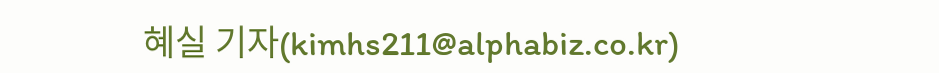혜실 기자(kimhs211@alphabiz.co.kr)